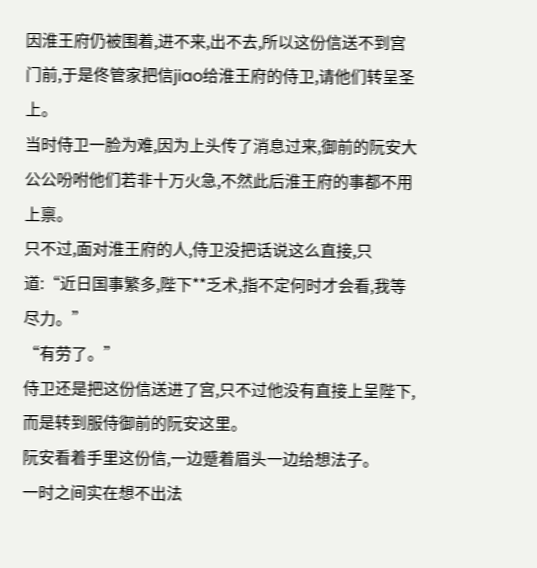因淮王府仍被围着,进不来,出不去,所以这份信送不到宫门前,于是佟管家把信jiao给淮王府的侍卫,请他们转呈圣上。
当时侍卫一脸为难,因为上头传了消息过来,御前的阮安大公公吩咐他们若非十万火急,不然此后淮王府的事都不用上禀。
只不过,面对淮王府的人,侍卫没把话说这么直接,只道:“近日国事繁多,陛下**乏术,指不定何时才会看,我等尽力。”
“有劳了。”
侍卫还是把这份信送进了宫,只不过他没有直接上呈陛下,而是转到服侍御前的阮安这里。
阮安看着手里这份信,一边蹙着眉头一边给想法子。
一时之间实在想不出法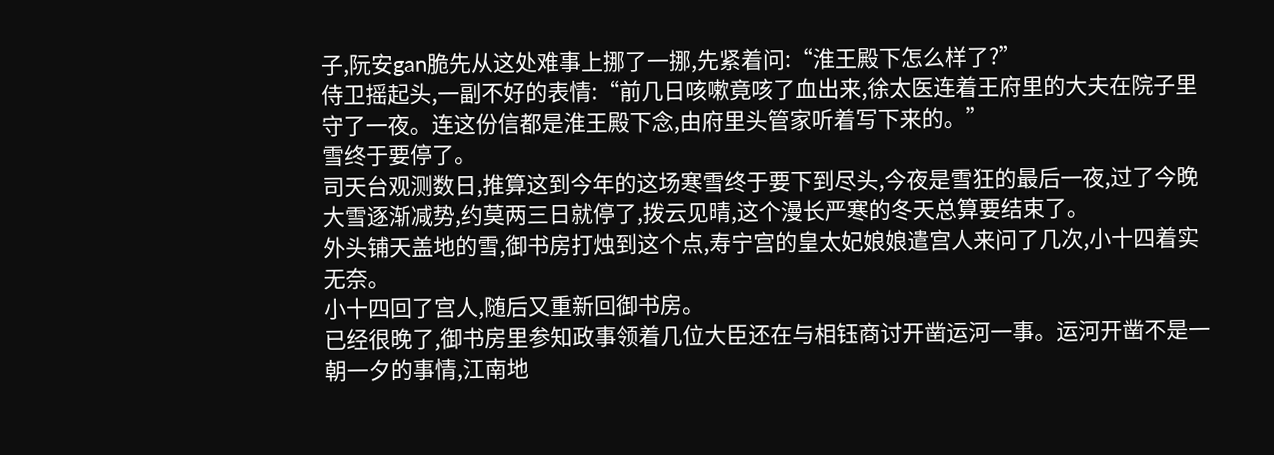子,阮安gan脆先从这处难事上挪了一挪,先紧着问:“淮王殿下怎么样了?”
侍卫摇起头,一副不好的表情:“前几日咳嗽竟咳了血出来,徐太医连着王府里的大夫在院子里守了一夜。连这份信都是淮王殿下念,由府里头管家听着写下来的。”
雪终于要停了。
司天台观测数日,推算这到今年的这场寒雪终于要下到尽头,今夜是雪狂的最后一夜,过了今晚大雪逐渐减势,约莫两三日就停了,拨云见晴,这个漫长严寒的冬天总算要结束了。
外头铺天盖地的雪,御书房打烛到这个点,寿宁宫的皇太妃娘娘遣宫人来问了几次,小十四着实无奈。
小十四回了宫人,随后又重新回御书房。
已经很晚了,御书房里参知政事领着几位大臣还在与相钰商讨开凿运河一事。运河开凿不是一朝一夕的事情,江南地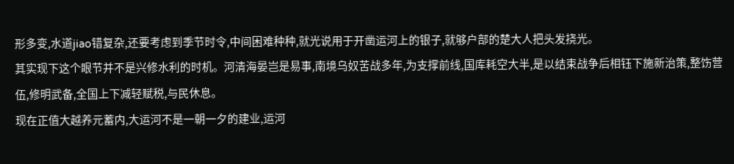形多变,水道jiao错复杂,还要考虑到季节时令,中间困难种种,就光说用于开凿运河上的银子,就够户部的楚大人把头发挠光。
其实现下这个眼节并不是兴修水利的时机。河清海晏岂是易事,南境乌奴苦战多年,为支撑前线,国库耗空大半,是以结束战争后相钰下施新治策,整饬营伍,修明武备,全国上下减轻赋税,与民休息。
现在正值大越养元蓄内,大运河不是一朝一夕的建业,运河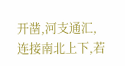开凿,河支通汇,连接南北上下,若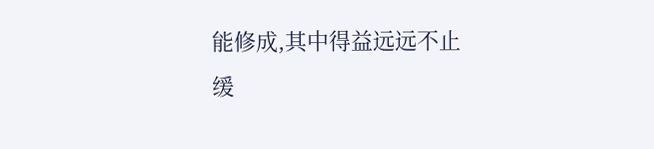能修成,其中得益远远不止缓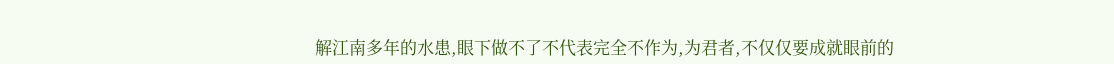解江南多年的水患,眼下做不了不代表完全不作为,为君者,不仅仅要成就眼前的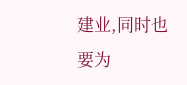建业,同时也要为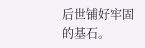后世铺好牢固的基石。